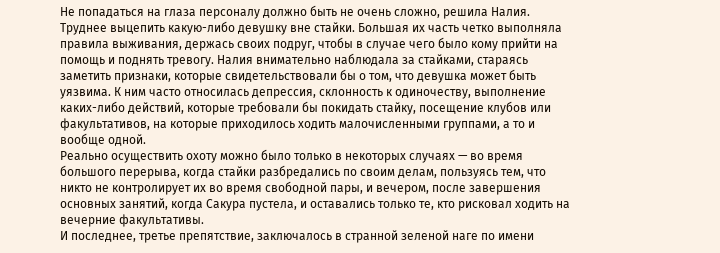Не попадаться на глаза персоналу должно быть не очень сложно, решила Налия. Труднее выцепить какую-либо девушку вне стайки. Большая их часть четко выполняла правила выживания, держась своих подруг, чтобы в случае чего было кому прийти на помощь и поднять тревогу. Налия внимательно наблюдала за стайками, стараясь заметить признаки, которые свидетельствовали бы о том, что девушка может быть уязвима. К ним часто относилась депрессия, склонность к одиночеству, выполнение каких-либо действий, которые требовали бы покидать стайку, посещение клубов или факультативов, на которые приходилось ходить малочисленными группами, а то и вообще одной.
Реально осуществить охоту можно было только в некоторых случаях — во время большого перерыва, когда стайки разбредались по своим делам, пользуясь тем, что никто не контролирует их во время свободной пары, и вечером, после завершения основных занятий, когда Сакура пустела, и оставались только те, кто рисковал ходить на вечерние факультативы.
И последнее, третье препятствие, заключалось в странной зеленой наге по имени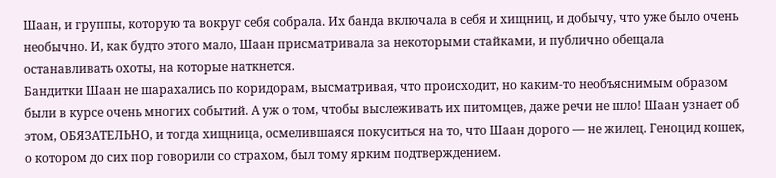Шаан, и группы, которую та вокруг себя собрала. Их банда включала в себя и хищниц, и добычу, что уже было очень необычно. И, как будто этого мало, Шаан присматривала за некоторыми стайками, и публично обещала останавливать охоты, на которые наткнется.
Бандитки Шаан не шарахались по коридорам, высматривая, что происходит, но каким-то необъяснимым образом были в курсе очень многих событий. А уж о том, чтобы выслеживать их питомцев, даже речи не шло! Шаан узнает об этом, ОБЯЗАТЕЛЬНО, и тогда хищница, осмелившаяся покуситься на то, что Шаан дорого — не жилец. Геноцид кошек, о котором до сих пор говорили со страхом, был тому ярким подтверждением.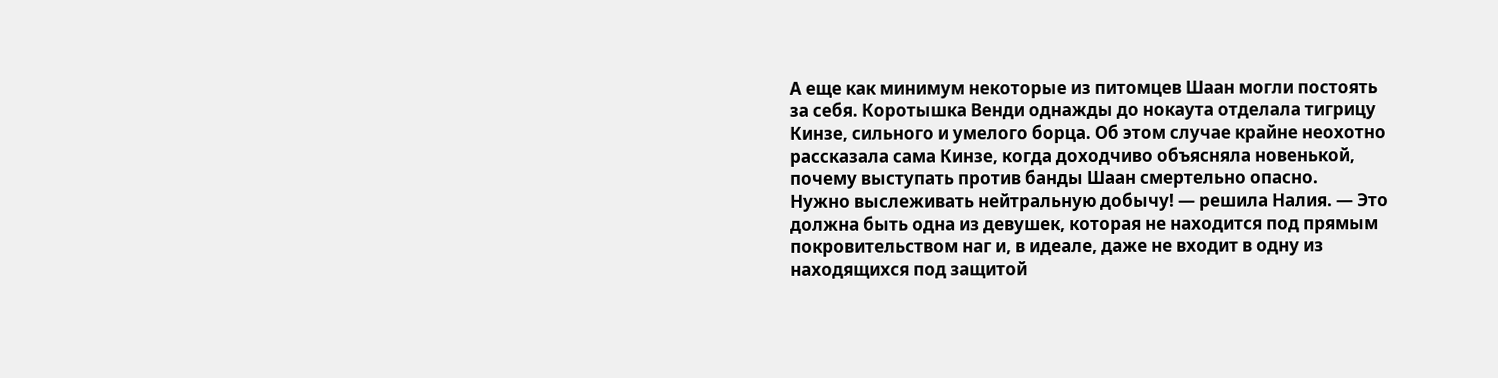А еще как минимум некоторые из питомцев Шаан могли постоять за себя. Коротышка Венди однажды до нокаута отделала тигрицу Кинзе, сильного и умелого борца. Об этом случае крайне неохотно рассказала сама Кинзе, когда доходчиво объясняла новенькой, почему выступать против банды Шаан смертельно опасно.
Нужно выслеживать нейтральную добычу! — решила Налия. — Это должна быть одна из девушек, которая не находится под прямым покровительством наг и, в идеале, даже не входит в одну из находящихся под защитой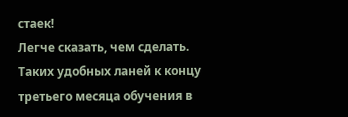стаек!
Легче сказать, чем сделать. Таких удобных ланей к концу третьего месяца обучения в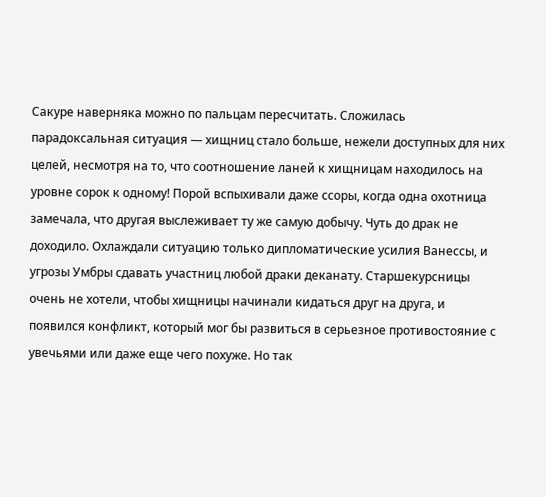Сакуре наверняка можно по пальцам пересчитать. Сложилась парадоксальная ситуация — хищниц стало больше, нежели доступных для них целей, несмотря на то, что соотношение ланей к хищницам находилось на уровне сорок к одному! Порой вспыхивали даже ссоры, когда одна охотница замечала, что другая выслеживает ту же самую добычу. Чуть до драк не доходило. Охлаждали ситуацию только дипломатические усилия Ванессы, и угрозы Умбры сдавать участниц любой драки деканату. Старшекурсницы очень не хотели, чтобы хищницы начинали кидаться друг на друга, и появился конфликт, который мог бы развиться в серьезное противостояние с увечьями или даже еще чего похуже. Но так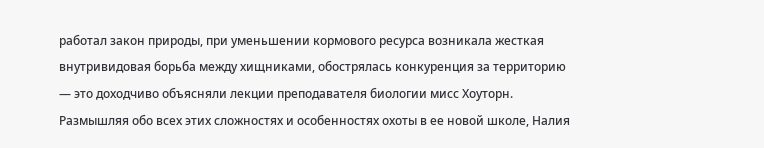работал закон природы, при уменьшении кормового ресурса возникала жесткая внутривидовая борьба между хищниками, обострялась конкуренция за территорию — это доходчиво объясняли лекции преподавателя биологии мисс Хоуторн.
Размышляя обо всех этих сложностях и особенностях охоты в ее новой школе, Налия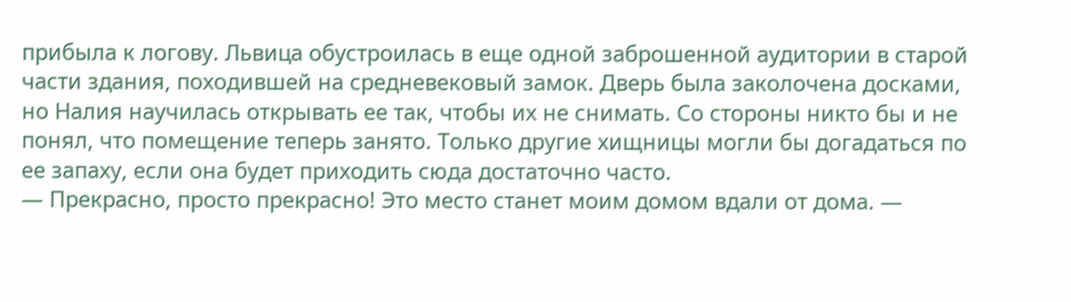прибыла к логову. Львица обустроилась в еще одной заброшенной аудитории в старой части здания, походившей на средневековый замок. Дверь была заколочена досками, но Налия научилась открывать ее так, чтобы их не снимать. Со стороны никто бы и не понял, что помещение теперь занято. Только другие хищницы могли бы догадаться по ее запаху, если она будет приходить сюда достаточно часто.
— Прекрасно, просто прекрасно! Это место станет моим домом вдали от дома. —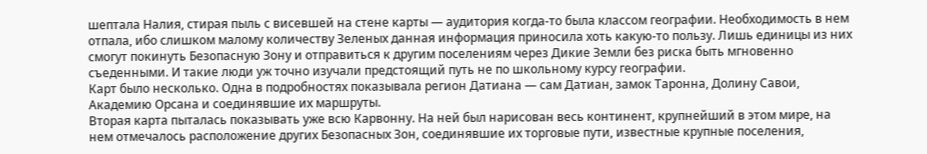шептала Налия, стирая пыль с висевшей на стене карты — аудитория когда-то была классом географии. Необходимость в нем отпала, ибо слишком малому количеству Зеленых данная информация приносила хоть какую-то пользу. Лишь единицы из них смогут покинуть Безопасную Зону и отправиться к другим поселениям через Дикие Земли без риска быть мгновенно съеденными. И такие люди уж точно изучали предстоящий путь не по школьному курсу географии.
Карт было несколько. Одна в подробностях показывала регион Датиана — сам Датиан, замок Таронна, Долину Савои, Академию Орсана и соединявшие их маршруты.
Вторая карта пыталась показывать уже всю Карвонну. На ней был нарисован весь континент, крупнейший в этом мире, на нем отмечалось расположение других Безопасных Зон, соединявшие их торговые пути, известные крупные поселения,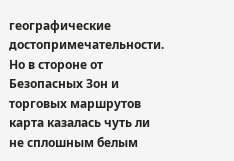географические достопримечательности. Но в стороне от Безопасных Зон и торговых маршрутов карта казалась чуть ли не сплошным белым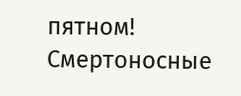пятном! Смертоносные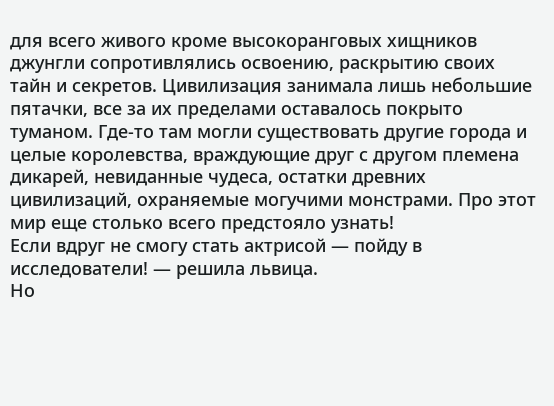для всего живого кроме высокоранговых хищников джунгли сопротивлялись освоению, раскрытию своих тайн и секретов. Цивилизация занимала лишь небольшие пятачки, все за их пределами оставалось покрыто туманом. Где-то там могли существовать другие города и целые королевства, враждующие друг с другом племена дикарей, невиданные чудеса, остатки древних цивилизаций, охраняемые могучими монстрами. Про этот мир еще столько всего предстояло узнать!
Если вдруг не смогу стать актрисой — пойду в исследователи! — решила львица.
Но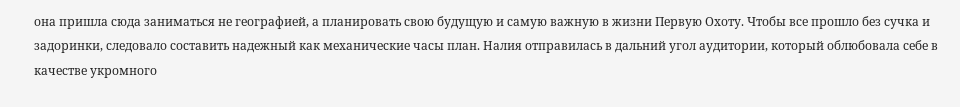она пришла сюда заниматься не географией, а планировать свою будущую и самую важную в жизни Первую Охоту. Чтобы все прошло без сучка и задоринки, следовало составить надежный как механические часы план. Налия отправилась в дальний угол аудитории, который облюбовала себе в качестве укромного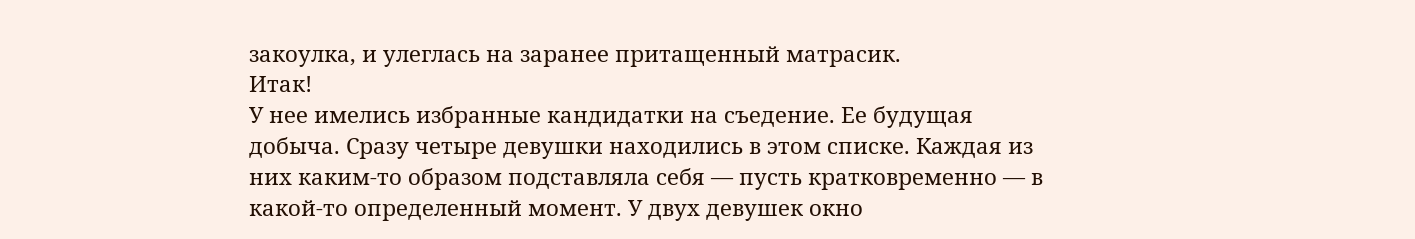закоулка, и улеглась на заранее притащенный матрасик.
Итак!
У нее имелись избранные кандидатки на съедение. Ее будущая добыча. Сразу четыре девушки находились в этом списке. Каждая из них каким-то образом подставляла себя — пусть кратковременно — в какой-то определенный момент. У двух девушек окно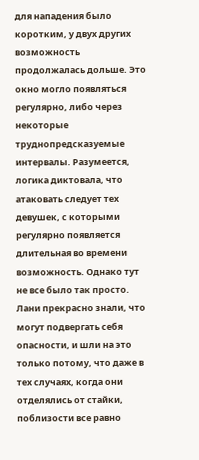для нападения было коротким, у двух других возможность продолжалась дольше. Это окно могло появляться регулярно, либо через некоторые труднопредсказуемые интервалы. Разумеется, логика диктовала, что атаковать следует тех девушек, с которыми регулярно появляется длительная во времени возможность. Однако тут не все было так просто. Лани прекрасно знали, что могут подвергать себя опасности, и шли на это только потому, что даже в тех случаях, когда они отделялись от стайки, поблизости все равно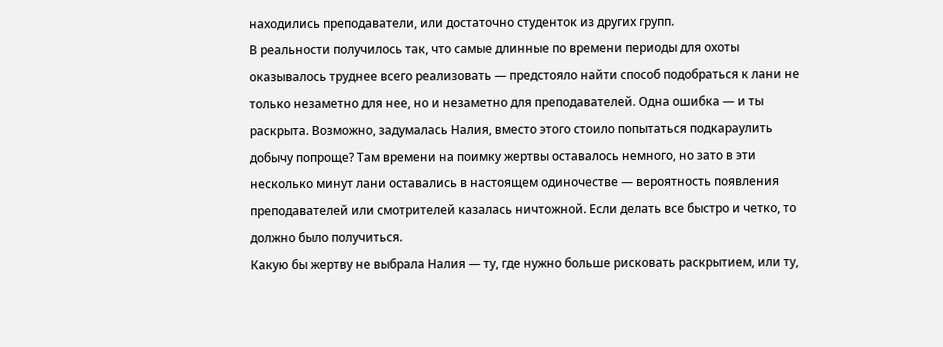находились преподаватели, или достаточно студенток из других групп.
В реальности получилось так, что самые длинные по времени периоды для охоты оказывалось труднее всего реализовать — предстояло найти способ подобраться к лани не только незаметно для нее, но и незаметно для преподавателей. Одна ошибка — и ты раскрыта. Возможно, задумалась Налия, вместо этого стоило попытаться подкараулить добычу попроще? Там времени на поимку жертвы оставалось немного, но зато в эти несколько минут лани оставались в настоящем одиночестве — вероятность появления преподавателей или смотрителей казалась ничтожной. Если делать все быстро и четко, то должно было получиться.
Какую бы жертву не выбрала Налия — ту, где нужно больше рисковать раскрытием, или ту,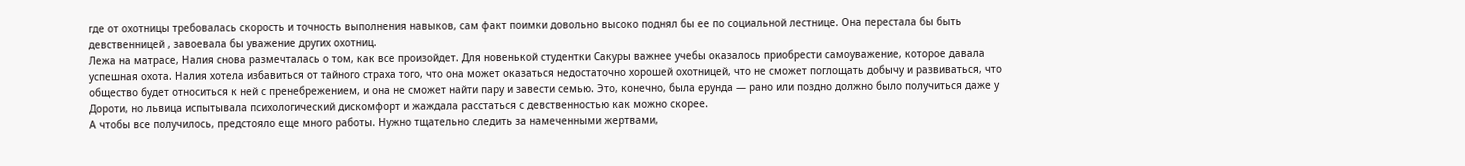где от охотницы требовалась скорость и точность выполнения навыков, сам факт поимки довольно высоко поднял бы ее по социальной лестнице. Она перестала бы быть девственницей , завоевала бы уважение других охотниц.
Лежа на матрасе, Налия снова размечталась о том, как все произойдет. Для новенькой студентки Сакуры важнее учебы оказалось приобрести самоуважение, которое давала успешная охота. Налия хотела избавиться от тайного страха того, что она может оказаться недостаточно хорошей охотницей, что не сможет поглощать добычу и развиваться, что общество будет относиться к ней с пренебрежением, и она не сможет найти пару и завести семью. Это, конечно, была ерунда — рано или поздно должно было получиться даже у Дороти, но львица испытывала психологический дискомфорт и жаждала расстаться с девственностью как можно скорее.
А чтобы все получилось, предстояло еще много работы. Нужно тщательно следить за намеченными жертвами,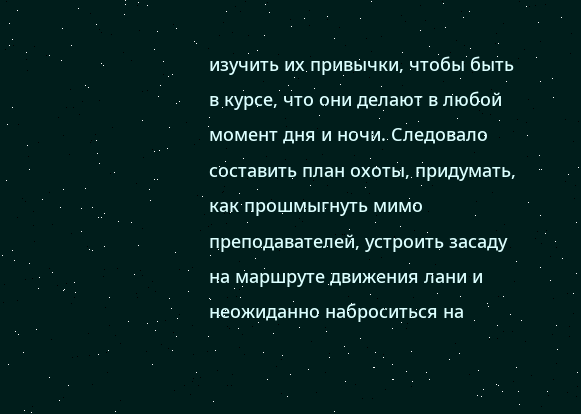изучить их привычки, чтобы быть в курсе, что они делают в любой момент дня и ночи. Следовало составить план охоты, придумать, как прошмыгнуть мимо преподавателей, устроить засаду на маршруте движения лани и неожиданно наброситься на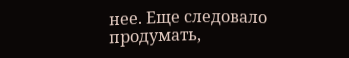нее. Еще следовало продумать,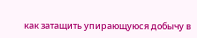как затащить упирающуюся добычу в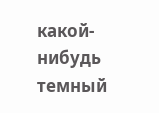какой-нибудь темный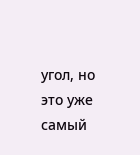угол, но это уже самый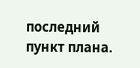последний пункт плана.